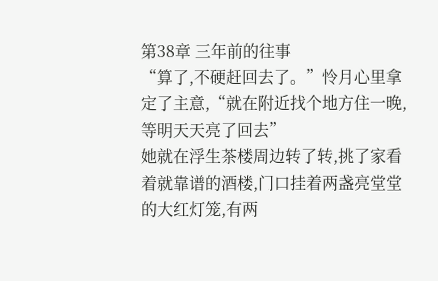第38章 三年前的往事
“算了,不硬赶回去了。”怜月心里拿定了主意,“就在附近找个地方住一晚,等明天天亮了回去”
她就在浮生茶楼周边转了转,挑了家看着就靠谱的酒楼,门口挂着两盏亮堂堂的大红灯笼,有两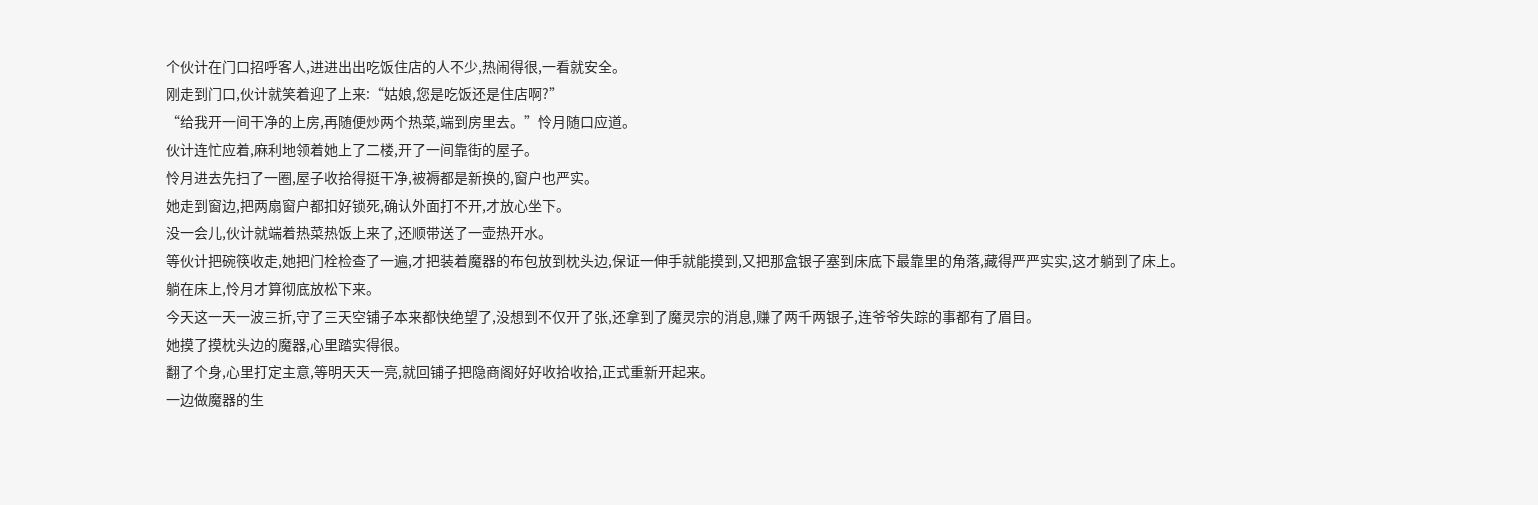个伙计在门口招呼客人,进进出出吃饭住店的人不少,热闹得很,一看就安全。
刚走到门口,伙计就笑着迎了上来:“姑娘,您是吃饭还是住店啊?”
“给我开一间干净的上房,再随便炒两个热菜,端到房里去。”怜月随口应道。
伙计连忙应着,麻利地领着她上了二楼,开了一间靠街的屋子。
怜月进去先扫了一圈,屋子收拾得挺干净,被褥都是新换的,窗户也严实。
她走到窗边,把两扇窗户都扣好锁死,确认外面打不开,才放心坐下。
没一会儿,伙计就端着热菜热饭上来了,还顺带送了一壶热开水。
等伙计把碗筷收走,她把门栓检查了一遍,才把装着魔器的布包放到枕头边,保证一伸手就能摸到,又把那盒银子塞到床底下最靠里的角落,藏得严严实实,这才躺到了床上。
躺在床上,怜月才算彻底放松下来。
今天这一天一波三折,守了三天空铺子本来都快绝望了,没想到不仅开了张,还拿到了魔灵宗的消息,赚了两千两银子,连爷爷失踪的事都有了眉目。
她摸了摸枕头边的魔器,心里踏实得很。
翻了个身,心里打定主意,等明天天一亮,就回铺子把隐商阁好好收拾收拾,正式重新开起来。
一边做魔器的生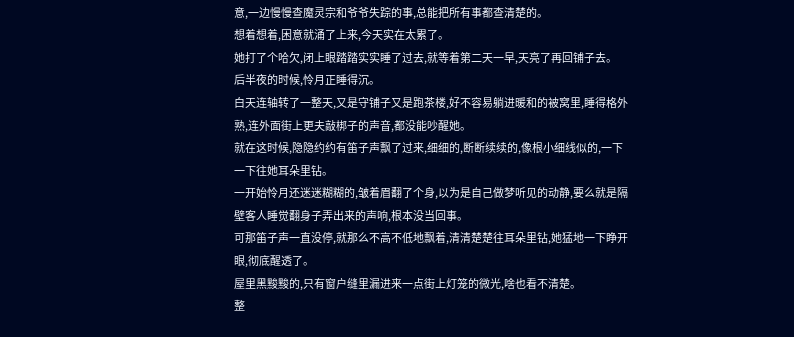意,一边慢慢查魔灵宗和爷爷失踪的事,总能把所有事都查清楚的。
想着想着,困意就涌了上来,今天实在太累了。
她打了个哈欠,闭上眼踏踏实实睡了过去,就等着第二天一早,天亮了再回铺子去。
后半夜的时候,怜月正睡得沉。
白天连轴转了一整天,又是守铺子又是跑茶楼,好不容易躺进暖和的被窝里,睡得格外熟,连外面街上更夫敲梆子的声音,都没能吵醒她。
就在这时候,隐隐约约有笛子声飘了过来,细细的,断断续续的,像根小细线似的,一下一下往她耳朵里钻。
一开始怜月还迷迷糊糊的,皱着眉翻了个身,以为是自己做梦听见的动静,要么就是隔壁客人睡觉翻身子弄出来的声响,根本没当回事。
可那笛子声一直没停,就那么不高不低地飘着,清清楚楚往耳朵里钻,她猛地一下睁开眼,彻底醒透了。
屋里黑黢黢的,只有窗户缝里漏进来一点街上灯笼的微光,啥也看不清楚。
整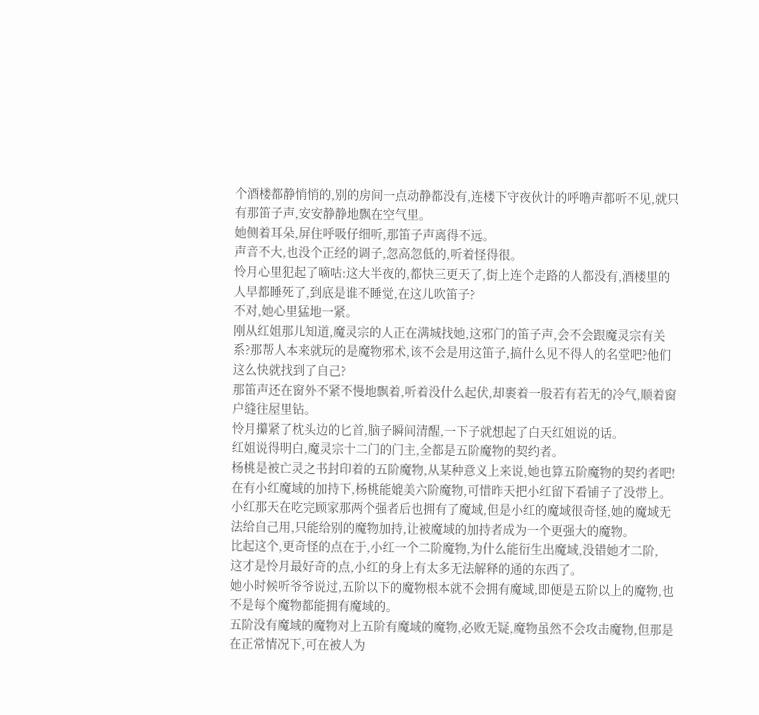个酒楼都静悄悄的,别的房间一点动静都没有,连楼下守夜伙计的呼噜声都听不见,就只有那笛子声,安安静静地飘在空气里。
她侧着耳朵,屏住呼吸仔细听,那笛子声离得不远。
声音不大,也没个正经的调子,忽高忽低的,听着怪得很。
怜月心里犯起了嘀咕:这大半夜的,都快三更天了,街上连个走路的人都没有,酒楼里的人早都睡死了,到底是谁不睡觉,在这儿吹笛子?
不对,她心里猛地一紧。
刚从红姐那儿知道,魔灵宗的人正在满城找她,这邪门的笛子声,会不会跟魔灵宗有关系?那帮人本来就玩的是魔物邪术,该不会是用这笛子,搞什么见不得人的名堂吧?他们这么快就找到了自己?
那笛声还在窗外不紧不慢地飘着,听着没什么起伏,却裹着一股若有若无的冷气,顺着窗户缝往屋里钻。
怜月攥紧了枕头边的匕首,脑子瞬间清醒,一下子就想起了白天红姐说的话。
红姐说得明白,魔灵宗十二门的门主,全都是五阶魔物的契约者。
杨桃是被亡灵之书封印着的五阶魔物,从某种意义上来说,她也算五阶魔物的契约者吧!
在有小红魔域的加持下,杨桃能媲美六阶魔物,可惜昨天把小红留下看铺子了没带上。
小红那天在吃完顾家那两个强者后也拥有了魔域,但是小红的魔域很奇怪,她的魔域无法给自己用,只能给别的魔物加持,让被魔域的加持者成为一个更强大的魔物。
比起这个,更奇怪的点在于,小红一个二阶魔物,为什么能衍生出魔域,没错她才二阶,
这才是怜月最好奇的点,小红的身上有太多无法解释的通的东西了。
她小时候听爷爷说过,五阶以下的魔物根本就不会拥有魔域,即便是五阶以上的魔物,也不是每个魔物都能拥有魔域的。
五阶没有魔域的魔物对上五阶有魔域的魔物,必败无疑,魔物虽然不会攻击魔物,但那是在正常情况下,可在被人为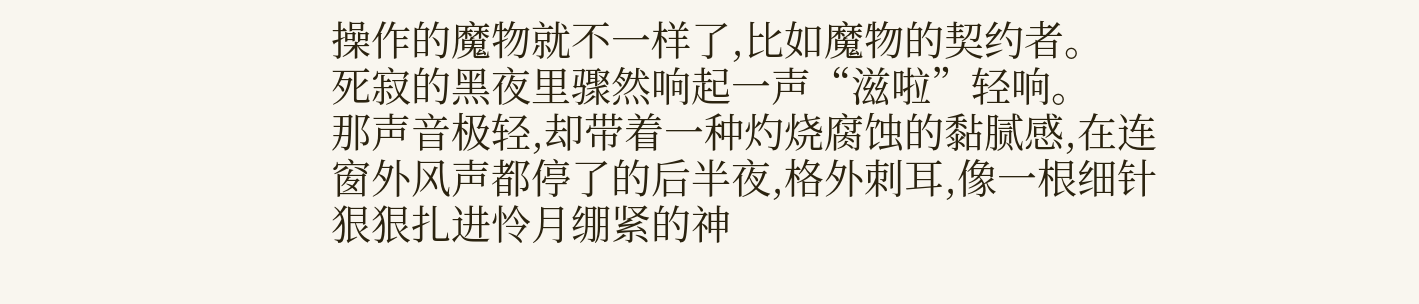操作的魔物就不一样了,比如魔物的契约者。
死寂的黑夜里骤然响起一声“滋啦”轻响。
那声音极轻,却带着一种灼烧腐蚀的黏腻感,在连窗外风声都停了的后半夜,格外刺耳,像一根细针狠狠扎进怜月绷紧的神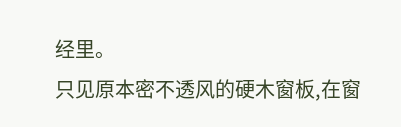经里。
只见原本密不透风的硬木窗板,在窗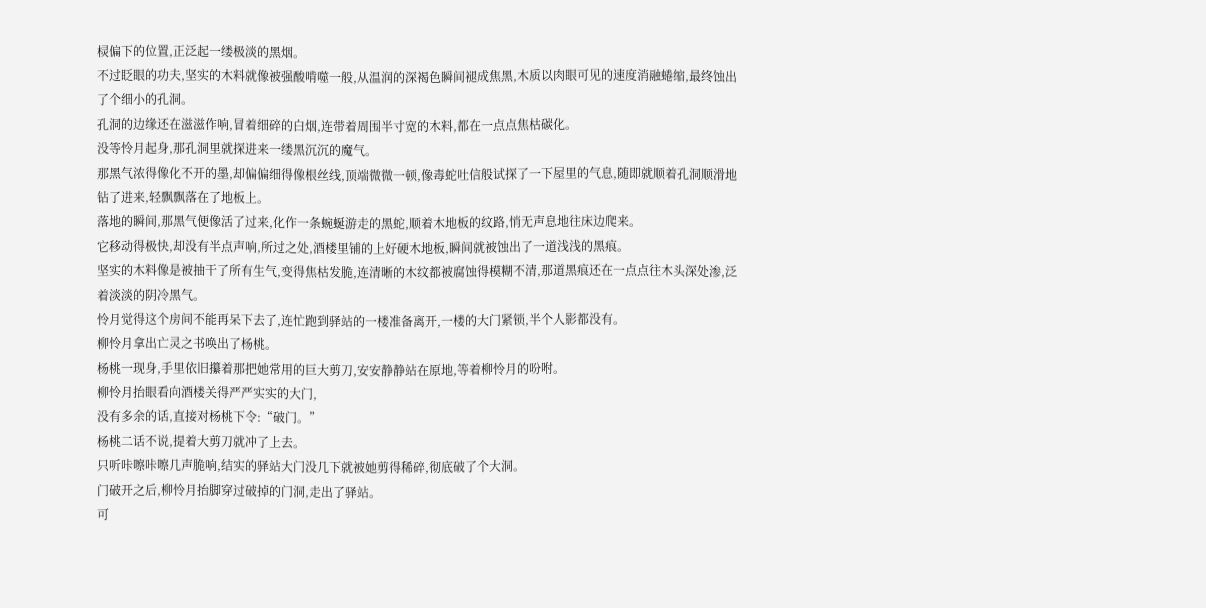棂偏下的位置,正泛起一缕极淡的黑烟。
不过眨眼的功夫,坚实的木料就像被强酸啃噬一般,从温润的深褐色瞬间褪成焦黑,木质以肉眼可见的速度消融蜷缩,最终蚀出了个细小的孔洞。
孔洞的边缘还在滋滋作响,冒着细碎的白烟,连带着周围半寸宽的木料,都在一点点焦枯碳化。
没等怜月起身,那孔洞里就探进来一缕黑沉沉的魔气。
那黑气浓得像化不开的墨,却偏偏细得像根丝线,顶端微微一顿,像毒蛇吐信般试探了一下屋里的气息,随即就顺着孔洞顺滑地钻了进来,轻飘飘落在了地板上。
落地的瞬间,那黑气便像活了过来,化作一条蜿蜒游走的黑蛇,顺着木地板的纹路,悄无声息地往床边爬来。
它移动得极快,却没有半点声响,所过之处,酒楼里铺的上好硬木地板,瞬间就被蚀出了一道浅浅的黑痕。
坚实的木料像是被抽干了所有生气,变得焦枯发脆,连清晰的木纹都被腐蚀得模糊不清,那道黑痕还在一点点往木头深处渗,泛着淡淡的阴冷黑气。
怜月觉得这个房间不能再呆下去了,连忙跑到驿站的一楼准备离开,一楼的大门紧锁,半个人影都没有。
柳怜月拿出亡灵之书唤出了杨桃。
杨桃一现身,手里依旧攥着那把她常用的巨大剪刀,安安静静站在原地,等着柳怜月的吩咐。
柳怜月抬眼看向酒楼关得严严实实的大门,
没有多余的话,直接对杨桃下令:“破门。”
杨桃二话不说,提着大剪刀就冲了上去。
只听咔嚓咔嚓几声脆响,结实的驿站大门没几下就被她剪得稀碎,彻底破了个大洞。
门破开之后,柳怜月抬脚穿过破掉的门洞,走出了驿站。
可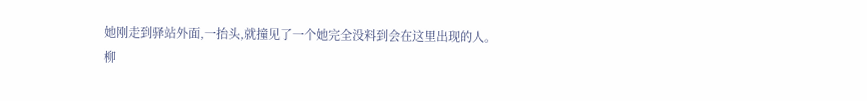她刚走到驿站外面,一抬头,就撞见了一个她完全没料到会在这里出现的人。
柳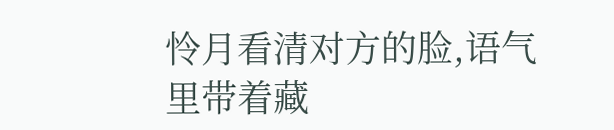怜月看清对方的脸,语气里带着藏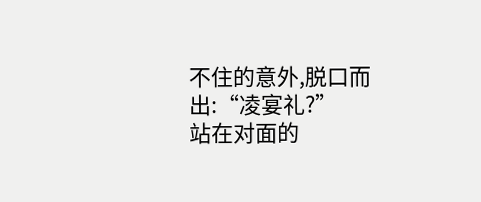不住的意外,脱口而出:“凌宴礼?”
站在对面的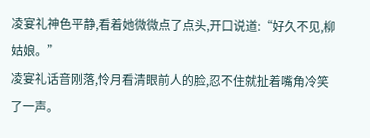凌宴礼神色平静,看着她微微点了点头,开口说道:“好久不见,柳姑娘。”
凌宴礼话音刚落,怜月看清眼前人的脸,忍不住就扯着嘴角冷笑了一声。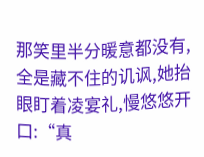那笑里半分暖意都没有,全是藏不住的讥讽,她抬眼盯着凌宴礼,慢悠悠开口:“真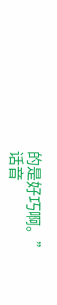的是好巧啊。”
话音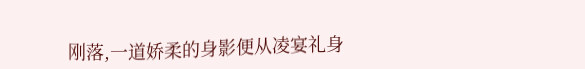刚落,一道娇柔的身影便从凌宴礼身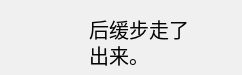后缓步走了出来。